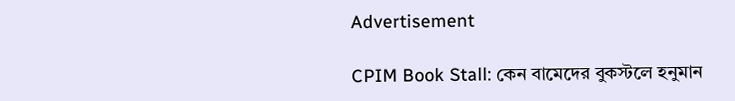Advertisement

CPIM Book Stall: কেন বামেদের বুকস্টলে হনুমান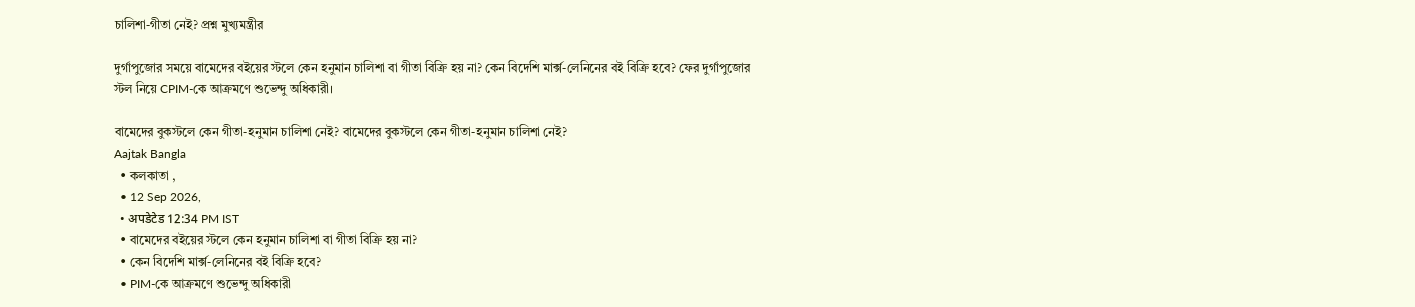চালিশা-গীতা নেই? প্রশ্ন মুখ্যমন্ত্রীর

দুর্গাপুজোর সময়ে বামেদের বইয়ের স্টলে কেন হনুমান চালিশা বা গীতা বিক্রি হয় না? কেন বিদেশি মার্ক্স-লেনিনের বই বিক্রি হবে? ফের দুর্গাপুজোর স্টল নিয়ে CPIM-কে আক্রমণে শুভেন্দু অধিকারী।

বামেদের বুকস্টলে কেন গীতা-হনুমান চালিশা নেই? বামেদের বুকস্টলে কেন গীতা-হনুমান চালিশা নেই?
Aajtak Bangla
  • কলকাতা ,
  • 12 Sep 2026,
  • अपडेटेड 12:34 PM IST
  • বামেদের বইয়ের স্টলে কেন হনুমান চালিশা বা গীতা বিক্রি হয় না?
  • কেন বিদেশি মার্ক্স-লেনিনের বই বিক্রি হবে?
  • PIM-কে আক্রমণে শুভেন্দু অধিকারী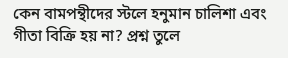কেন বামপন্থীদের স্টলে হনুমান চালিশা এবং গীতা বিক্রি হয় না? প্রশ্ন তুলে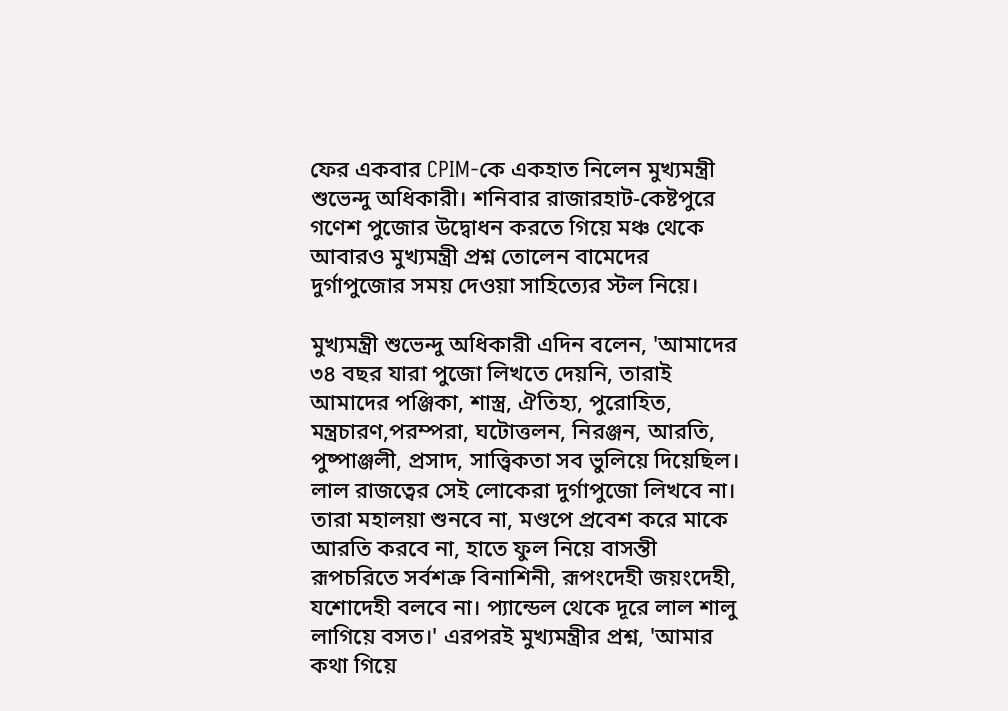ফের একবার CPIM-কে একহাত নিলেন মুখ্যমন্ত্রী শুভেন্দু অধিকারী। শনিবার রাজারহাট-কেষ্টপুরে গণেশ পুজোর উদ্বোধন করতে গিয়ে মঞ্চ থেকে আবারও মুখ্যমন্ত্রী প্রশ্ন তোলেন বামেদের দুর্গাপুজোর সময় দেওয়া সাহিত্যের স্টল নিয়ে।

মুখ্যমন্ত্রী শুভেন্দু অধিকারী এদিন বলেন, 'আমাদের ৩৪ বছর যারা পুজো লিখতে দেয়নি, তারাই আমাদের পঞ্জিকা, শাস্ত্র, ঐতিহ্য, পুরোহিত, মন্ত্রচারণ,পরম্পরা, ঘটোত্তলন, নিরঞ্জন, আরতি, পুষ্পাঞ্জলী, প্রসাদ, সাত্ত্বিকতা সব ভুলিয়ে দিয়েছিল। লাল রাজত্বের সেই লোকেরা দুর্গাপুজো লিখবে না। তারা মহালয়া শুনবে না, মণ্ডপে প্রবেশ করে মাকে আরতি করবে না, হাতে ফুল নিয়ে বাসন্তী রূপচরিতে সর্বশত্রু বিনাশিনী, রূপংদেহী জয়ংদেহী, যশোদেহী বলবে না। প্যান্ডেল থেকে দূরে লাল শালু লাগিয়ে বসত।' এরপরই মুখ্যমন্ত্রীর প্রশ্ন, 'আমার কথা গিয়ে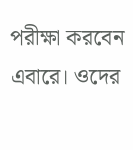পরীক্ষা করবেন এবারে। ওদের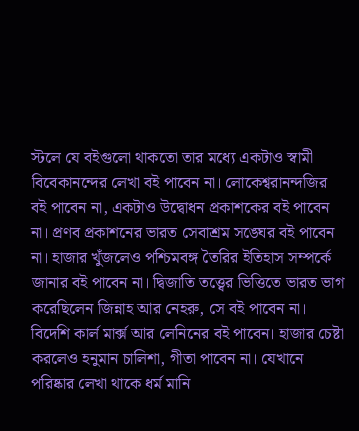স্টলে যে বইগুলো থাকতো তার মধ্যে একটাও স্বামী বিবেকানন্দের লেখা বই পাবেন না। লোকেশ্বরানন্দজির বই পাবেন না, একটাও উদ্বোধন প্রকাশকের বই পাবেন না। প্রণব প্রকাশনের ভারত সেবাশ্রম সঙ্ঘের বই পাবেন না। হাজার খুঁজলেও পশ্চিমবঙ্গ তৈরির ইতিহাস সম্পর্কে জানার বই পাবেন না। দ্বিজাতি তত্ত্বের ভিত্তিতে ভারত ভাগ করেছিলেন জিন্নাহ আর নেহরু, সে বই পাবেন না। বিদেশি কার্ল মার্ক্স আর লেনিনের বই পাবেন। হাজার চেষ্টা করলেও হনুমান চালিশা, গীতা পাবেন না। যেখানে পরিষ্কার লেখা থাকে ধর্ম মানি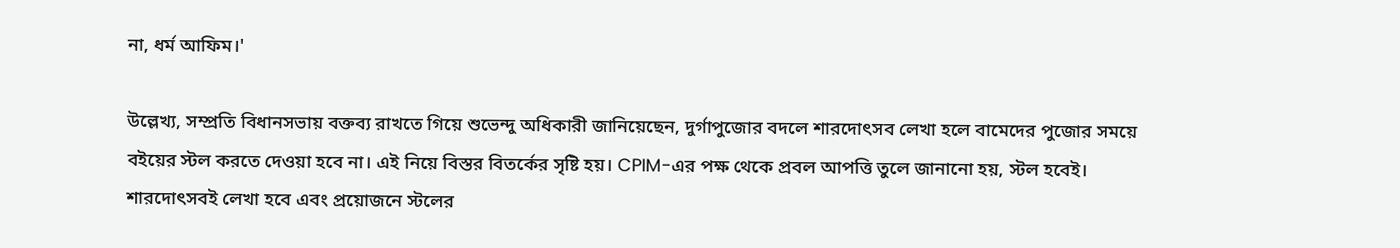না, ধর্ম আফিম।'

উল্লেখ্য, সম্প্রতি বিধানসভায় বক্তব্য রাখতে গিয়ে শুভেন্দু অধিকারী জানিয়েছেন, দুর্গাপুজোর বদলে শারদোৎসব লেখা হলে বামেদের পুজোর সময়ে বইয়ের স্টল করতে দেওয়া হবে না। এই নিয়ে বিস্তর বিতর্কের সৃষ্টি হয়। CPIM-এর পক্ষ থেকে প্রবল আপত্তি তুলে জানানো হয়, স্টল হবেই। শারদোৎসবই লেখা হবে এবং প্রয়োজনে স্টলের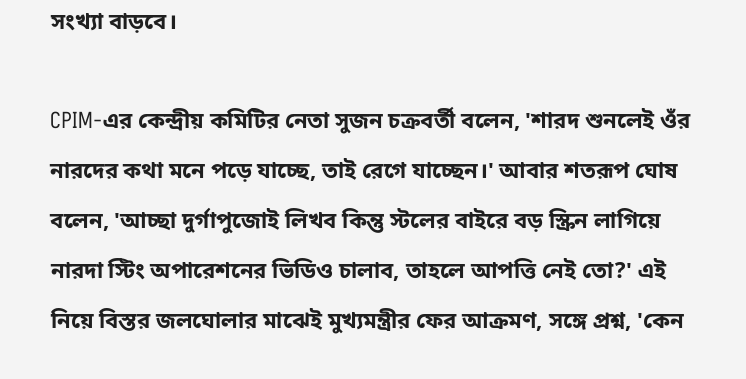সংখ্যা বাড়বে।

CPIM-এর কেন্দ্রীয় কমিটির নেতা সুজন চক্রবর্তী বলেন, 'শারদ শুনলেই ওঁর নারদের কথা মনে পড়ে যাচ্ছে, তাই রেগে যাচ্ছেন।' আবার শতরূপ ঘোষ বলেন, 'আচ্ছা দুর্গাপুজোই লিখব কিন্তু স্টলের বাইরে বড় স্ক্রিন লাগিয়ে নারদা স্টিং অপারেশনের ভিডিও চালাব, তাহলে আপত্তি নেই তো?' এই নিয়ে বিস্তর জলঘোলার মাঝেই মুখ্যমন্ত্রীর ফের আক্রমণ, সঙ্গে প্রশ্ন, 'কেন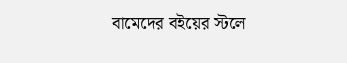বামেদের বইয়ের স্টলে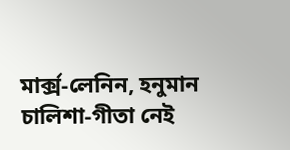মার্ক্স-লেনিন, হনুমান চালিশা-গীতা নেই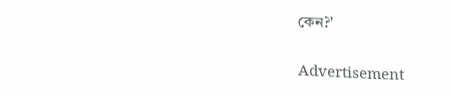কেন?'


Advertisement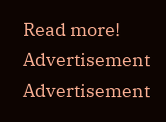Read more!
Advertisement
Advertisement